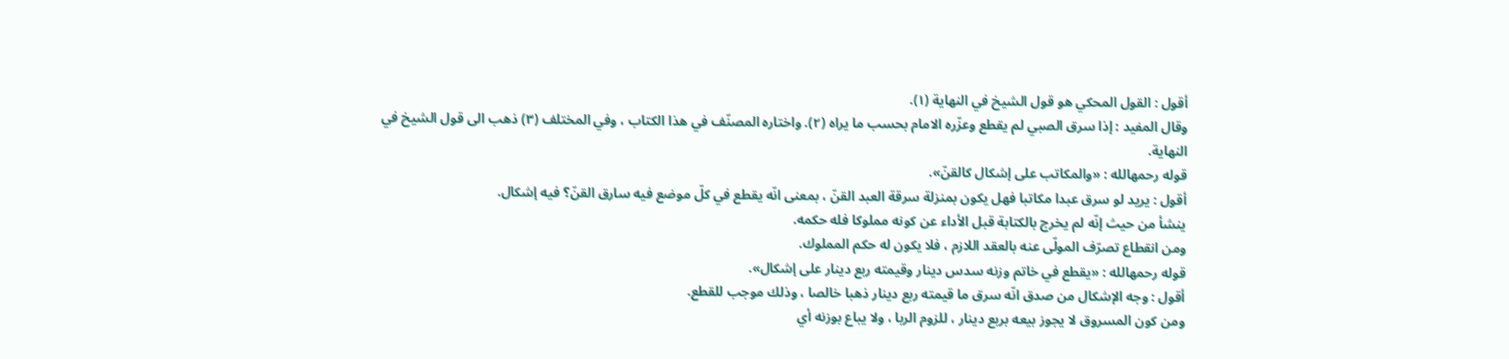أقول : القول المحكي هو قول الشيخ في النهاية (١).
وقال المفيد : إذا سرق الصبي لم يقطع وعزّره الامام بحسب ما يراه (٢). واختاره المصنّف في هذا الكتاب ، وفي المختلف (٣) ذهب الى قول الشيخ في النهاية.
قوله رحمهالله : «والمكاتب على إشكال كالقنّ».
أقول : يريد لو سرق عبدا مكاتبا فهل يكون بمنزلة سرقة العبد القنّ ، بمعنى انّه يقطع في كلّ موضع فيه سارق القنّ؟ فيه إشكال.
ينشأ من حيث إنّه لم يخرج بالكتابة قبل الأداء عن كونه مملوكا فله حكمه.
ومن انقطاع تصرّف المولّى عنه بالعقد اللازم ، فلا يكون له حكم المملوك.
قوله رحمهالله : «يقطع في خاتم وزنه سدس دينار وقيمته ربع دينار على إشكال».
أقول : وجه الإشكال من صدق انّه سرق ما قيمته ربع دينار ذهبا خالصا ، وذلك موجب للقطع.
ومن كون المسروق لا يجوز بيعه بربع دينار ، للزوم الربا ، ولا يباع بوزنه أي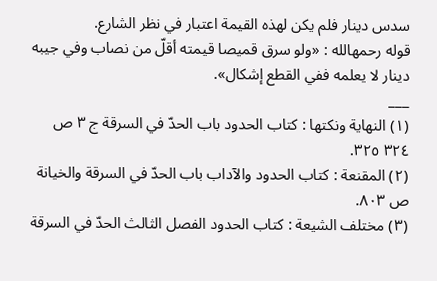سدس دينار فلم يكن لهذه القيمة اعتبار في نظر الشارع.
قوله رحمهالله : «ولو سرق قميصا قيمته أقلّ من نصاب وفي جيبه دينار لا يعلمه ففي القطع إشكال».
___
(١) النهاية ونكتها : كتاب الحدود باب الحدّ في السرقة ج ٣ ص ٣٢٤ ٣٢٥.
(٢) المقنعة : كتاب الحدود والآداب باب الحدّ في السرقة والخيانة ص ٨٠٣.
(٣) مختلف الشيعة : كتاب الحدود الفصل الثالث الحدّ في السرقة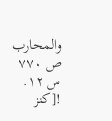والمحارب ص ٧٧٠ س ١٢.
![كنز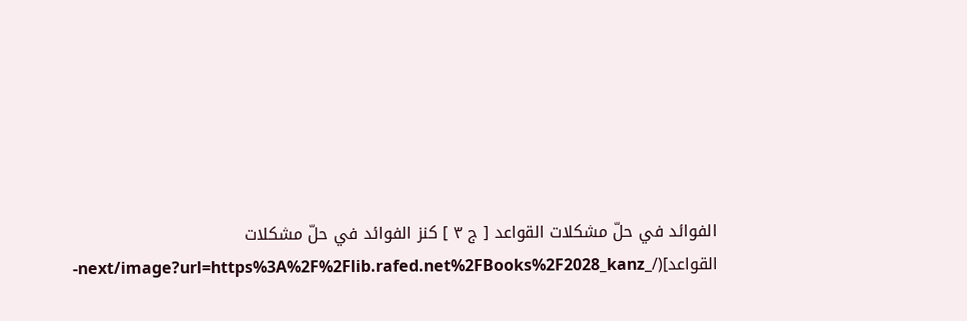الفوائد في حلّ مشكلات القواعد [ ج ٣ ] كنز الفوائد في حلّ مشكلات القواعد](/_next/image?url=https%3A%2F%2Flib.rafed.net%2FBooks%2F2028_kanz-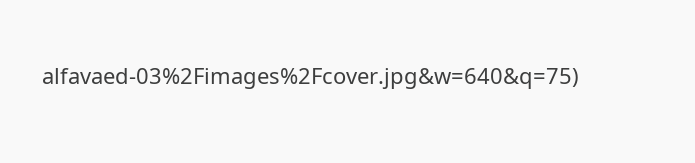alfavaed-03%2Fimages%2Fcover.jpg&w=640&q=75)